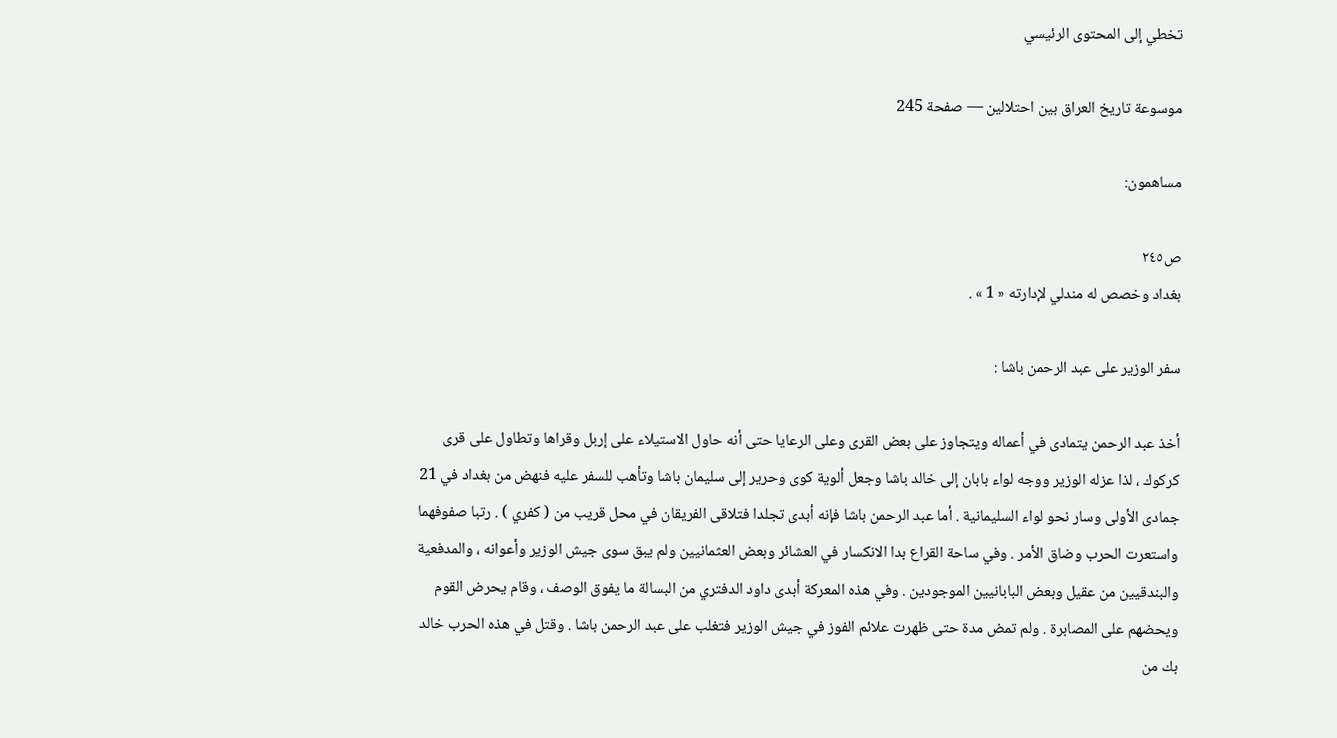تخطي إلى المحتوى الرئيسي

موسوعة تاريخ العراق بين احتلالين — صفحة 245

مساهمون:

ص٢٤٥
بغداد وخصص له مندلي لإدارته « 1 » .

سفر الوزير على عبد الرحمن باشا :

أخذ عبد الرحمن يتمادى في أعماله ويتجاوز على بعض القرى وعلى الرعايا حتى أنه حاول الاستيلاء على إربل وقراها وتطاول على قرى كركوك ، لذا عزله الوزير ووجه لواء بابان إلى خالد باشا وجعل ألوية كوى وحرير إلى سليمان باشا وتأهب للسفر عليه فنهض من بغداد في 21 جمادى الأولى وسار نحو لواء السليمانية . أما عبد الرحمن باشا فإنه أبدى تجلدا فتلاقى الفريقان في محل قريب من ( كفري ) . رتبا صفوفهما واستعرت الحرب وضاق الأمر . وفي ساحة القراع بدا الانكسار في العشائر وبعض العثمانيين ولم يبق سوى جيش الوزير وأعوانه ، والمدفعية والبندقيين من عقيل وبعض البابانيين الموجودين . وفي هذه المعركة أبدى داود الدفتري من البسالة ما يفوق الوصف ، وقام يحرض القوم ويحضهم على المصابرة . ولم تمض مدة حتى ظهرت علائم الفوز في جيش الوزير فتغلب على عبد الرحمن باشا . وقتل في هذه الحرب خالد بك من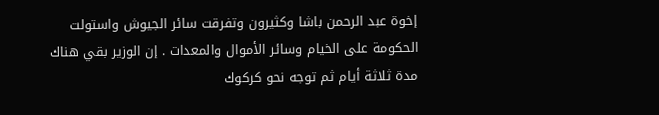إخوة عبد الرحمن باشا وكثيرون وتفرقت سائر الجيوش واستولت الحكومة على الخيام وسائر الأموال والمعدات . إن الوزير بقي هناك مدة ثلاثة أيام ثم توجه نحو كركوك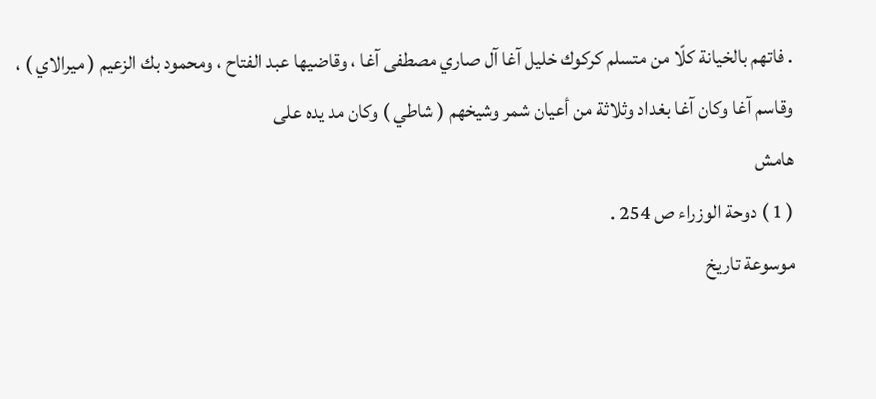. فاتهم بالخيانة كلّا من متسلم كركوك خليل آغا آل صاري مصطفى آغا ، وقاضيها عبد الفتاح ، ومحمود بك الزعيم ( ميرالاي ) ، وقاسم آغا وكان آغا بغداد وثلاثة من أعيان شمر وشيخهم ( شاطي ) وكان مد يده على
هامش
( 1 ) دوحة الوزراء ص 254 .
موسوعة تاريخ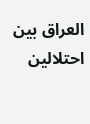العراق بين احتلالين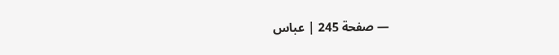— صفحة 245 | عباس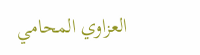العزاوي المحامي